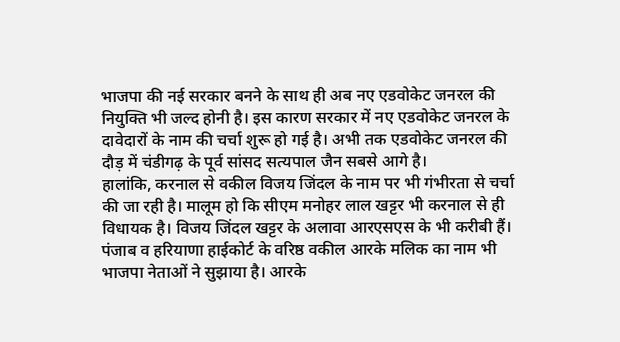भाजपा की नई सरकार बनने के साथ ही अब नए एडवोकेट जनरल की नियुक्ति भी जल्द होनी है। इस कारण सरकार में नए एडवोकेट जनरल के दावेदारों के नाम की चर्चा शुरू हो गई है। अभी तक एडवोकेट जनरल की दौड़ में चंडीगढ़ के पूर्व सांसद सत्यपाल जैन सबसे आगे है।
हालांकि, करनाल से वकील विजय जिंदल के नाम पर भी गंभीरता से चर्चा की जा रही है। मालूम हो कि सीएम मनोहर लाल खट्टर भी करनाल से ही विधायक है। विजय जिंदल खट्टर के अलावा आरएसएस के भी करीबी हैं।
पंजाब व हरियाणा हाईकोर्ट के वरिष्ठ वकील आरके मलिक का नाम भी भाजपा नेताओं ने सुझाया है। आरके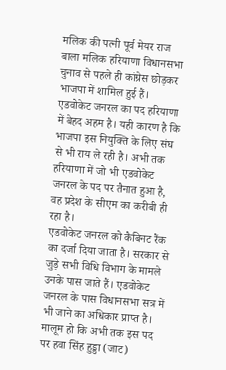मलिक की पत्नी पूर्व मेयर राज बाला मलिक हरियाणा विधानसभा चुनाव से पहले ही कांग्रेस छोड़कर भाजपा में शामिल हुई हैं।
एडवोकेट जनरल का पद हरियाणा में बेहद अहम है। यही कारण है कि भाजपा इस नियुक्ति के लिए संघ से भी राय ले रही है। अभी तक हरियाणा में जो भी एडवोकेट जनरल के पद पर तैनात हुआ है, वह प्रदेश के सीएम का करीबी ही रहा है।
एडवोकेट जनरल को कैबिनट रैंक का दर्जा दिया जाता है। सरकार से जुड़े सभी विधि विभाग के मामले उनके पास जाते हैं। एडवोकेट जनरल के पास विधानसभा सत्र में भी जाने का अधिकार प्राप्त है।
मालूम हो कि अभी तक इस पद पर हवा सिंह हुड्डा (जाट)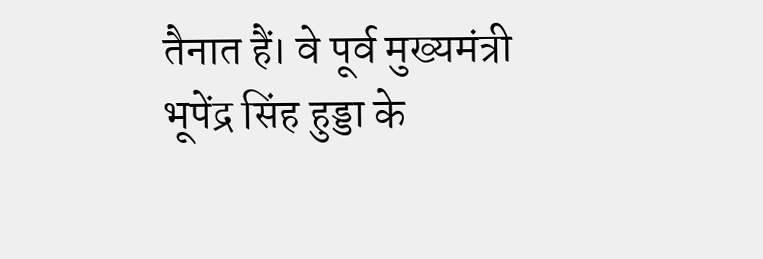तैनात हैं। वे पूर्व मुख्यमंत्री भूपेंद्र सिंह हुड्डा के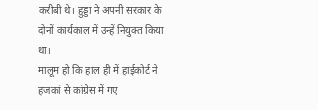करीबी थे। हुड्डा ने अपनी सरकार के दोनों कार्यकाल में उन्हें नियुक्त किया था।
मालूम हो कि हाल ही में हाईकोर्ट ने हजकां से कांग्रेस में गए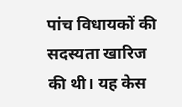पांच विधायकों की सदस्यता खारिज की थी। यह केस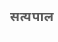सत्यपाल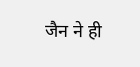जैन ने ही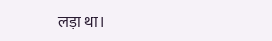लड़ा था।